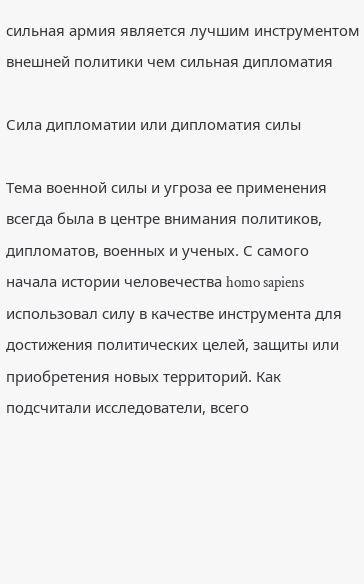сильная армия является лучшим инструментом внешней политики чем сильная дипломатия

Сила дипломатии или дипломатия силы

Тема военной силы и угроза ее применения всегда была в центре внимания политиков, дипломатов, военных и ученых. С самого начала истории человечества homo sapiens использовал силу в качестве инструмента для достижения политических целей, защиты или приобретения новых территорий. Как подсчитали исследователи, всего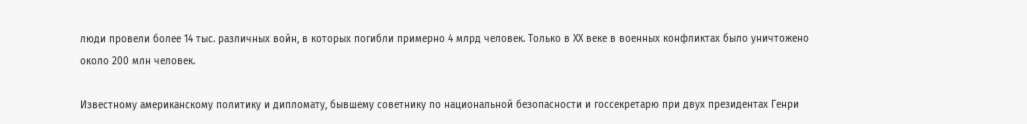люди провели более 14 тыс. различных войн, в которых погибли примерно 4 млрд человек. Только в ХХ веке в военных конфликтах было уничтожено около 200 млн человек.

Известному американскому политику и дипломату, бывшему советнику по национальной безопасности и госсекретарю при двух президентах Генри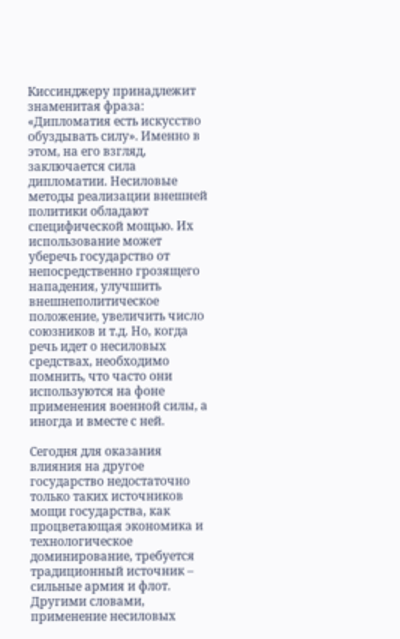Киссинджеру принадлежит знаменитая фраза: «Дипломатия есть искусство обуздывать силу». Именно в этом, на его взгляд, заключается сила дипломатии. Несиловые методы реализации внешней политики обладают специфической мощью. Их использование может уберечь государство от непосредственно грозящего нападения, улучшить внешнеполитическое положение, увеличить число союзников и т.д. Но, когда речь идет о несиловых средствах, необходимо помнить, что часто они используются на фоне применения военной силы, а иногда и вместе с ней.

Сегодня для оказания влияния на другое государство недостаточно только таких источников мощи государства, как процветающая экономика и технологическое доминирование, требуется традиционный источник – сильные армия и флот. Другими словами, применение несиловых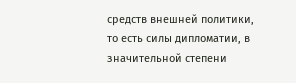средств внешней политики, то есть силы дипломатии, в значительной степени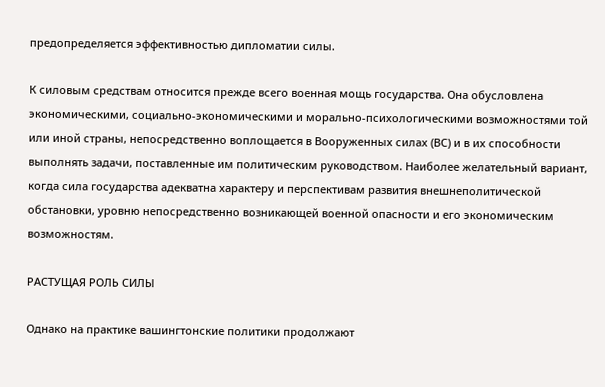предопределяется эффективностью дипломатии силы.

К силовым средствам относится прежде всего военная мощь государства. Она обусловлена экономическими, социально-экономическими и морально-психологическими возможностями той или иной страны, непосредственно воплощается в Вооруженных силах (ВС) и в их способности выполнять задачи, поставленные им политическим руководством. Наиболее желательный вариант, когда сила государства адекватна характеру и перспективам развития внешнеполитической обстановки, уровню непосредственно возникающей военной опасности и его экономическим возможностям.

РАСТУЩАЯ РОЛЬ СИЛЫ

Однако на практике вашингтонские политики продолжают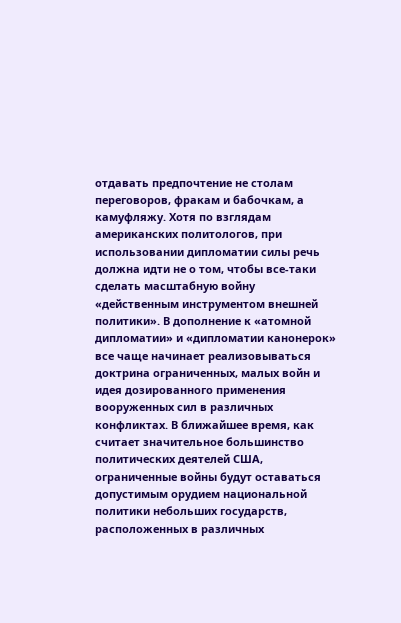отдавать предпочтение не столам переговоров, фракам и бабочкам, а камуфляжу. Хотя по взглядам американских политологов, при использовании дипломатии силы речь должна идти не о том, чтобы все-таки сделать масштабную войну «действенным инструментом внешней политики». В дополнение к «атомной дипломатии» и «дипломатии канонерок» все чаще начинает реализовываться доктрина ограниченных, малых войн и идея дозированного применения вооруженных сил в различных конфликтах. В ближайшее время, как считает значительное большинство политических деятелей США, ограниченные войны будут оставаться допустимым орудием национальной политики небольших государств, расположенных в различных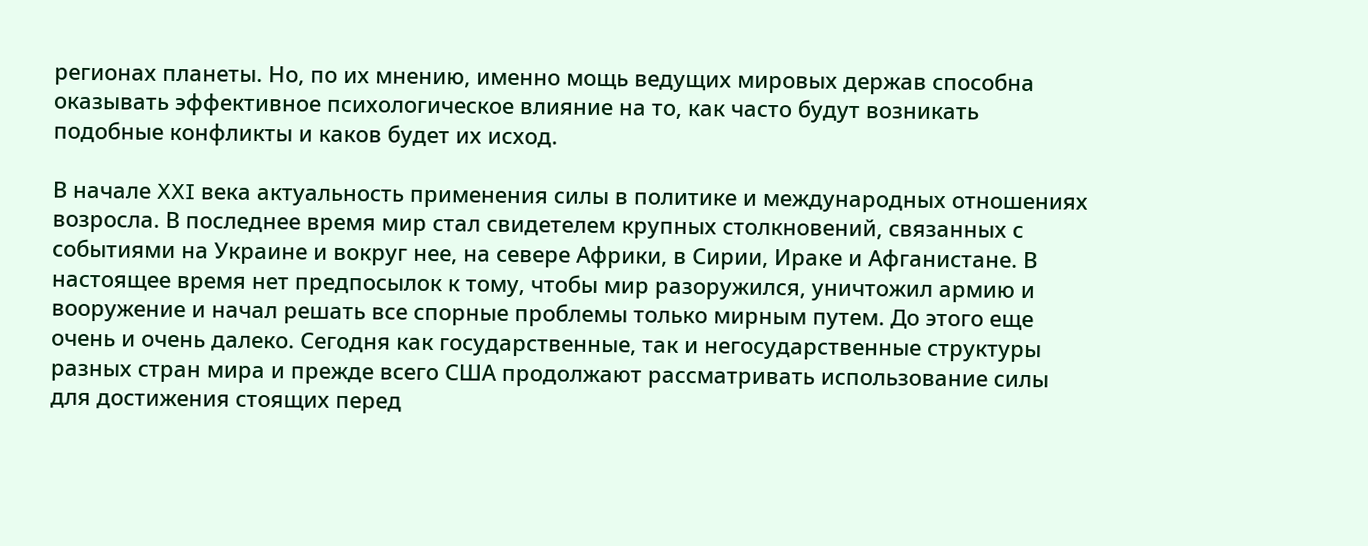регионах планеты. Но, по их мнению, именно мощь ведущих мировых держав способна оказывать эффективное психологическое влияние на то, как часто будут возникать подобные конфликты и каков будет их исход.

В начале XXI века актуальность применения силы в политике и международных отношениях возросла. В последнее время мир стал свидетелем крупных столкновений, связанных с событиями на Украине и вокруг нее, на севере Африки, в Сирии, Ираке и Афганистане. В настоящее время нет предпосылок к тому, чтобы мир разоружился, уничтожил армию и вооружение и начал решать все спорные проблемы только мирным путем. До этого еще очень и очень далеко. Сегодня как государственные, так и негосударственные структуры разных стран мира и прежде всего США продолжают рассматривать использование силы для достижения стоящих перед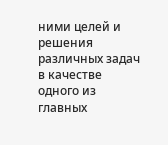ними целей и решения различных задач в качестве одного из главных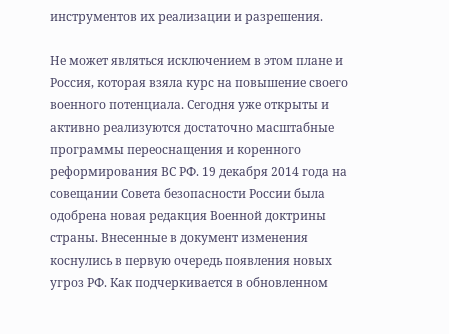инструментов их реализации и разрешения.

Не может являться исключением в этом плане и Россия, которая взяла курс на повышение своего военного потенциала. Сегодня уже открыты и активно реализуются достаточно масштабные программы переоснащения и коренного реформирования ВС РФ. 19 декабря 2014 года на совещании Совета безопасности России была одобрена новая редакция Военной доктрины страны. Внесенные в документ изменения коснулись в первую очередь появления новых угроз РФ. Как подчеркивается в обновленном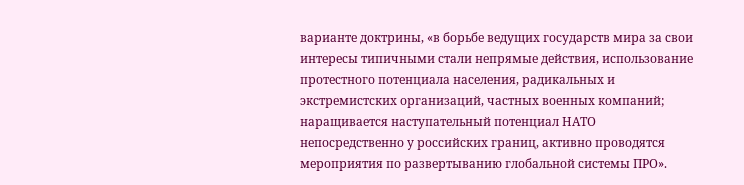варианте доктрины, «в борьбе ведущих государств мира за свои интересы типичными стали непрямые действия, использование протестного потенциала населения, радикальных и экстремистских организаций, частных военных компаний; наращивается наступательный потенциал НАТО непосредственно у российских границ, активно проводятся мероприятия по развертыванию глобальной системы ПРО».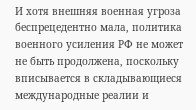И хотя внешняя военная угроза беспрецедентно мала, политика военного усиления РФ не может не быть продолжена, поскольку вписывается в складывающиеся международные реалии и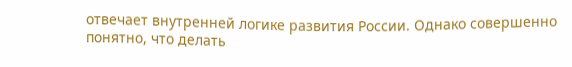отвечает внутренней логике развития России. Однако совершенно понятно, что делать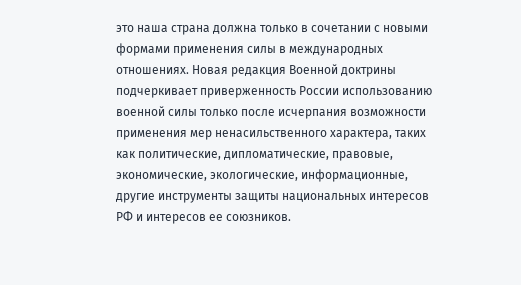это наша страна должна только в сочетании с новыми формами применения силы в международных отношениях. Новая редакция Военной доктрины подчеркивает приверженность России использованию военной силы только после исчерпания возможности применения мер ненасильственного характера, таких как политические, дипломатические, правовые, экономические, экологические, информационные, другие инструменты защиты национальных интересов РФ и интересов ее союзников.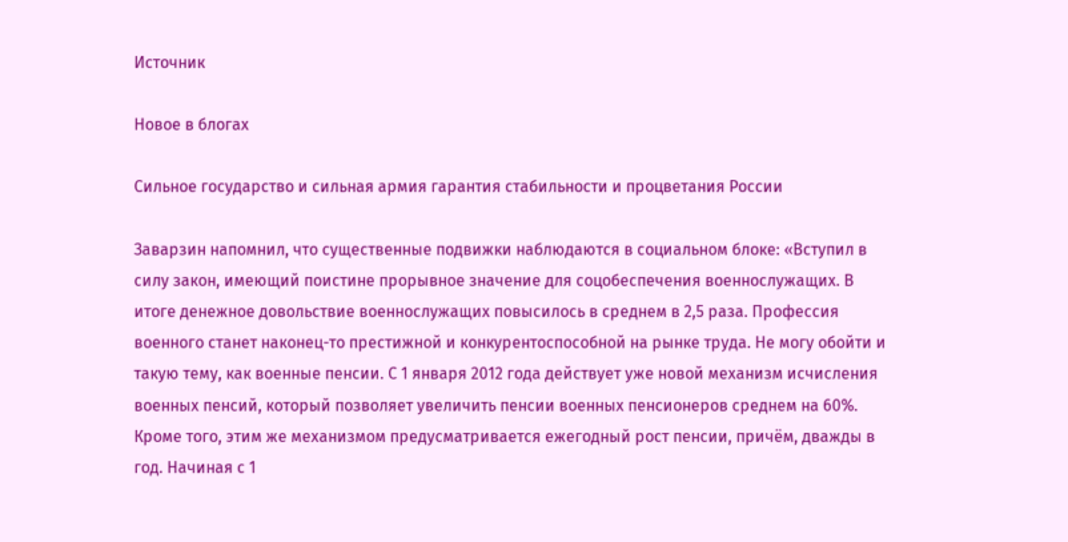Источник

Новое в блогах

Сильное государство и сильная армия гарантия стабильности и процветания России

Заварзин напомнил, что существенные подвижки наблюдаются в социальном блоке: «Вступил в силу закон, имеющий поистине прорывное значение для соцобеспечения военнослужащих. В итоге денежное довольствие военнослужащих повысилось в среднем в 2,5 раза. Профессия военного станет наконец-то престижной и конкурентоспособной на рынке труда. Не могу обойти и такую тему, как военные пенсии. С 1 января 2012 года действует уже новой механизм исчисления военных пенсий, который позволяет увеличить пенсии военных пенсионеров среднем на 60%. Кроме того, этим же механизмом предусматривается ежегодный рост пенсии, причём, дважды в год. Начиная с 1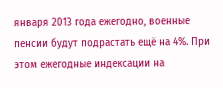января 2013 года ежегодно, военные пенсии будут подрастать ещё на 4%. При этом ежегодные индексации на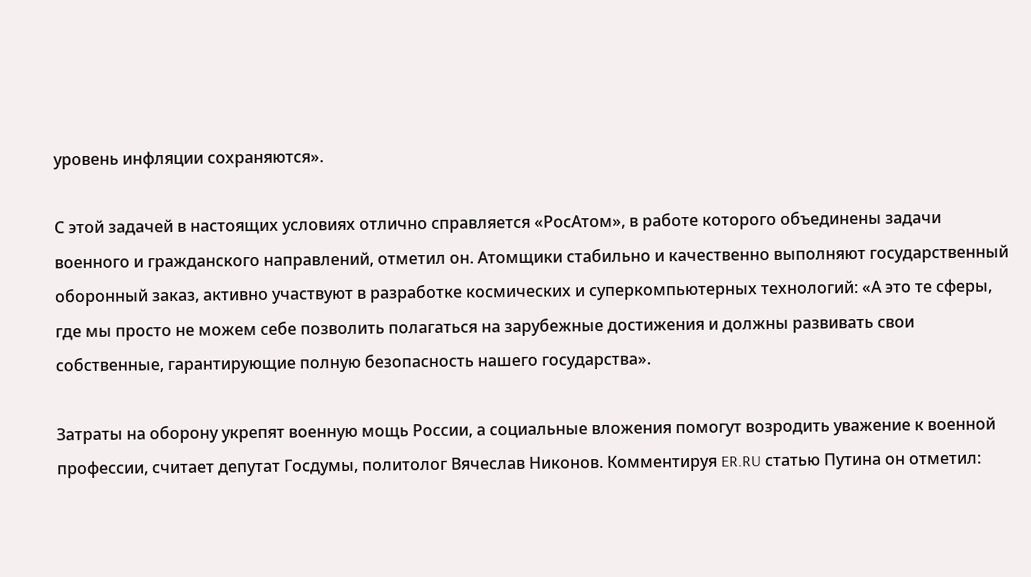уровень инфляции сохраняются».

С этой задачей в настоящих условиях отлично справляется «РосАтом», в работе которого объединены задачи военного и гражданского направлений, отметил он. Атомщики стабильно и качественно выполняют государственный оборонный заказ, активно участвуют в разработке космических и суперкомпьютерных технологий: «А это те сферы, где мы просто не можем себе позволить полагаться на зарубежные достижения и должны развивать свои собственные, гарантирующие полную безопасность нашего государства».

Затраты на оборону укрепят военную мощь России, а социальные вложения помогут возродить уважение к военной профессии, считает депутат Госдумы, политолог Вячеслав Никонов. Комментируя ER.RU статью Путина он отметил: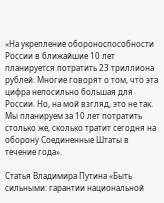«На укрепление обороноспособности России в ближайшие 10 лет планируется потратить 23 триллиона рублей. Многие говорят о том, что эта цифра непосильно большая для России. Но, на мой взгляд, это не так. Мы планируем за 10 лет потратить столько же, сколько тратит сегодня на оборону Соединенные Штаты в течение года».

Статья Владимира Путина «Быть сильными: гарантии национальной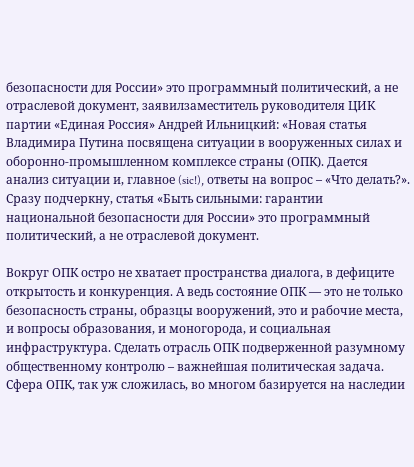безопасности для России» это программный политический, а не отраслевой документ, заявилзаместитель руководителя ЦИК партии «Единая Россия» Андрей Ильницкий: «Новая статья Владимира Путина посвящена ситуации в вооруженных силах и оборонно-промышленном комплексе страны (ОПК). Дается анализ ситуации и, главное (sic!), ответы на вопрос – «Что делать?». Сразу подчеркну, статья «Быть сильными: гарантии национальной безопасности для России» это программный политический, а не отраслевой документ.

Вокруг ОПК остро не хватает пространства диалога, в дефиците открытость и конкуренция. А ведь состояние ОПК — это не только безопасность страны, образцы вооружений, это и рабочие места, и вопросы образования, и моногорода, и социальная инфраструктура. Сделать отрасль ОПК подверженной разумному общественному контролю – важнейшая политическая задача. Сфера ОПК, так уж сложилась, во многом базируется на наследии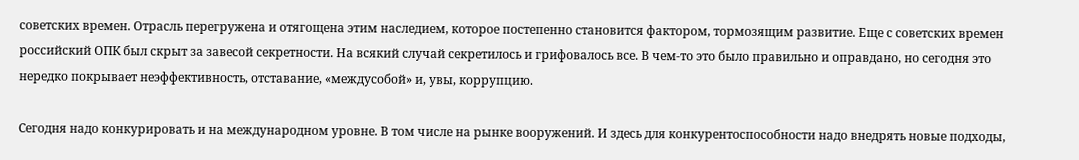советских времен. Отрасль перегружена и отягощена этим наследием, которое постепенно становится фактором, тормозящим развитие. Еще с советских времен российский ОПК был скрыт за завесой секретности. На всякий случай секретилось и грифовалось все. В чем-то это было правильно и оправдано, но сегодня это нередко покрывает неэффективность, отставание, «междусобой» и, увы, коррупцию.

Сегодня надо конкурировать и на международном уровне. В том числе на рынке вооружений. И здесь для конкурентоспособности надо внедрять новые подходы,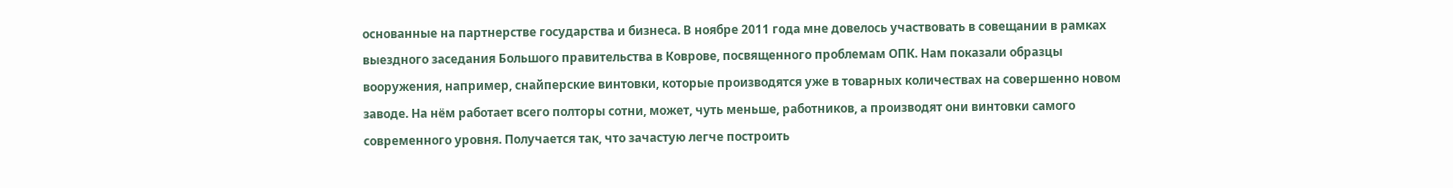основанные на партнерстве государства и бизнеса. В ноябре 2011 года мне довелось участвовать в совещании в рамках выездного заседания Большого правительства в Коврове, посвященного проблемам ОПК. Нам показали образцы вооружения, например, снайперские винтовки, которые производятся уже в товарных количествах на совершенно новом заводе. На нём работает всего полторы сотни, может, чуть меньше, работников, а производят они винтовки самого современного уровня. Получается так, что зачастую легче построить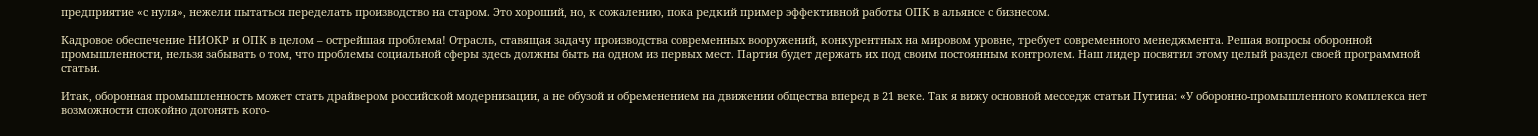предприятие «с нуля», нежели пытаться переделать производство на старом. Это хороший, но, к сожалению, пока редкий пример эффективной работы ОПК в альянсе с бизнесом.

Кадровое обеспечение НИОКР и ОПК в целом – острейшая проблема! Отрасль, ставящая задачу производства современных вооружений, конкурентных на мировом уровне, требует современного менеджмента. Решая вопросы оборонной промышленности, нельзя забывать о том, что проблемы социальной сферы здесь должны быть на одном из первых мест. Партия будет держать их под своим постоянным контролем. Наш лидер посвятил этому целый раздел своей программной статьи.

Итак, оборонная промышленность может стать драйвером российской модернизации, а не обузой и обременением на движении общества вперед в 21 веке. Так я вижу основной месседж статьи Путина: «У оборонно-промышленного комплекса нет возможности спокойно догонять кого-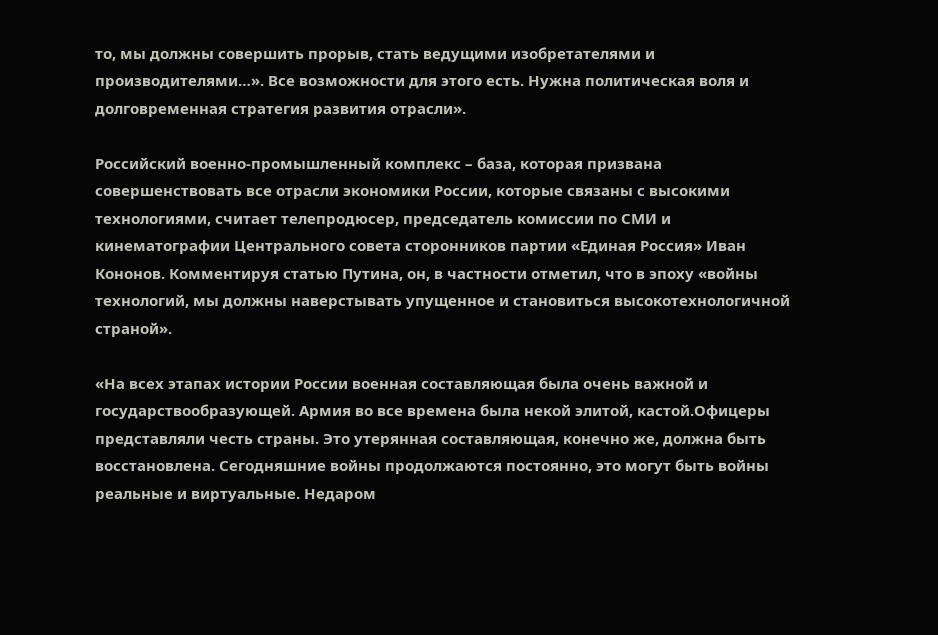то, мы должны совершить прорыв, стать ведущими изобретателями и производителями…». Все возможности для этого есть. Нужна политическая воля и долговременная стратегия развития отрасли».

Российский военно-промышленный комплекс – база, которая призвана совершенствовать все отрасли экономики России, которые связаны с высокими технологиями, считает телепродюсер, председатель комиссии по СМИ и кинематографии Центрального совета сторонников партии «Единая Россия» Иван Кононов. Комментируя статью Путина, он, в частности отметил, что в эпоху «войны технологий, мы должны наверстывать упущенное и становиться высокотехнологичной страной».

«На всех этапах истории России военная составляющая была очень важной и государствообразующей. Армия во все времена была некой элитой, кастой.Офицеры представляли честь страны. Это утерянная составляющая, конечно же, должна быть восстановлена. Сегодняшние войны продолжаются постоянно, это могут быть войны реальные и виртуальные. Недаром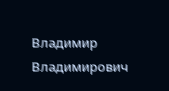Владимир Владимирович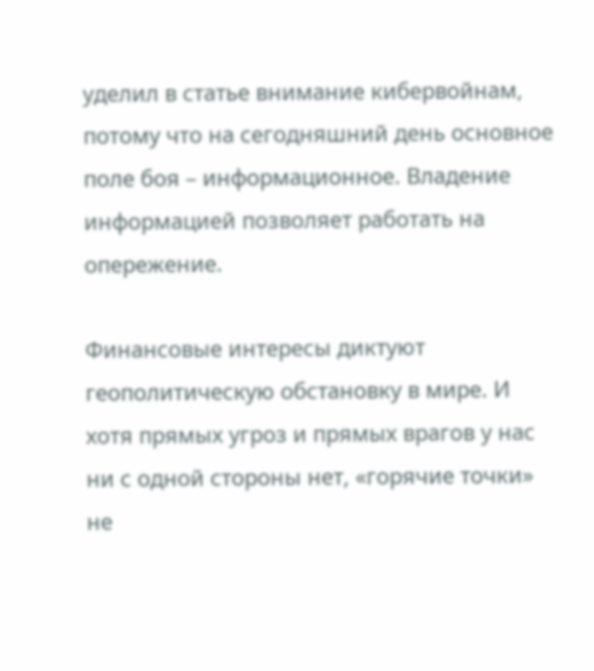уделил в статье внимание кибервойнам, потому что на сегодняшний день основное поле боя – информационное. Владение информацией позволяет работать на опережение.

Финансовые интересы диктуют геополитическую обстановку в мире. И хотя прямых угроз и прямых врагов у нас ни с одной стороны нет, «горячие точки» не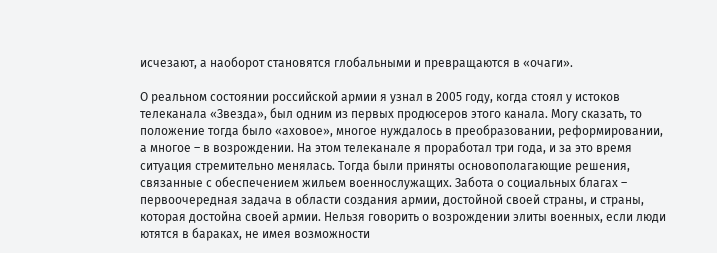исчезают, а наоборот становятся глобальными и превращаются в «очаги».

О реальном состоянии российской армии я узнал в 2005 году, когда стоял у истоков телеканала «Звезда», был одним из первых продюсеров этого канала. Могу сказать, то положение тогда было «аховое», многое нуждалось в преобразовании, реформировании, а многое – в возрождении. На этом телеканале я проработал три года, и за это время ситуация стремительно менялась. Тогда были приняты основополагающие решения, связанные с обеспечением жильем военнослужащих. Забота о социальных благах – первоочередная задача в области создания армии, достойной своей страны, и страны, которая достойна своей армии. Нельзя говорить о возрождении элиты военных, если люди ютятся в бараках, не имея возможности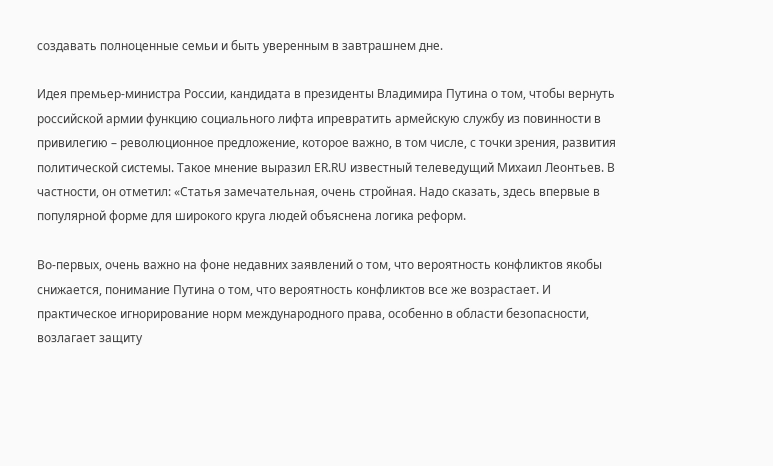создавать полноценные семьи и быть уверенным в завтрашнем дне.

Идея премьер-министра России, кандидата в президенты Владимира Путина о том, чтобы вернуть российской армии функцию социального лифта ипревратить армейскую службу из повинности в привилегию – революционное предложение, которое важно, в том числе, с точки зрения, развития политической системы. Такое мнение выразил ER.RU известный телеведущий Михаил Леонтьев. В частности, он отметил: «Статья замечательная, очень стройная. Надо сказать, здесь впервые в популярной форме для широкого круга людей объяснена логика реформ.

Во-первых, очень важно на фоне недавних заявлений о том, что вероятность конфликтов якобы снижается, понимание Путина о том, что вероятность конфликтов все же возрастает. И практическое игнорирование норм международного права, особенно в области безопасности, возлагает защиту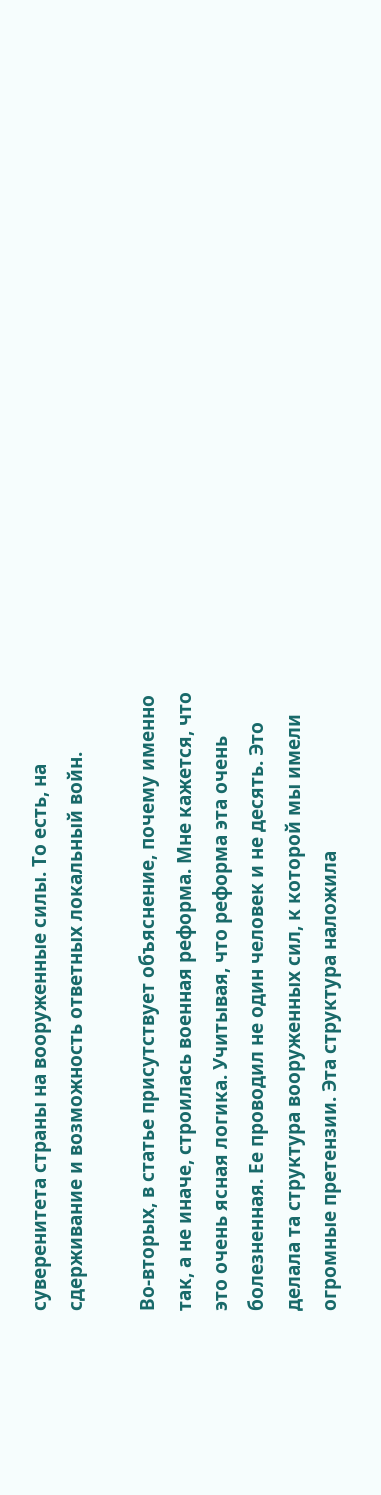суверенитета страны на вооруженные силы. То есть, на сдерживание и возможность ответных локальный войн.

Во-вторых, в статье присутствует объяснение, почему именно так, а не иначе, строилась военная реформа. Мне кажется, что это очень ясная логика. Учитывая, что реформа эта очень болезненная. Ее проводил не один человек и не десять. Это делала та структура вооруженных сил, к которой мы имели огромные претензии. Эта структура наложила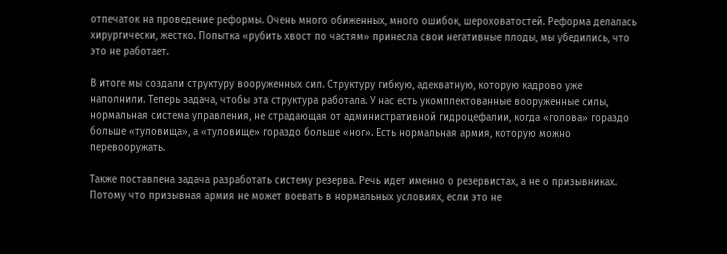отпечаток на проведение реформы. Очень много обиженных, много ошибок, шероховатостей. Реформа делалась хирургически, жестко. Попытка «рубить хвост по частям» принесла свои негативные плоды, мы убедились, что это не работает.

В итоге мы создали структуру вооруженных сил. Структуру гибкую, адекватную, которую кадрово уже наполнили. Теперь задача, чтобы эта структура работала. У нас есть укомплектованные вооруженные силы, нормальная система управления, не страдающая от административной гидроцефалии, когда «голова» гораздо больше «туловища», а «туловище» гораздо больше «ног». Есть нормальная армия, которую можно перевооружать.

Также поставлена задача разработать систему резерва. Речь идет именно о резервистах, а не о призывниках. Потому что призывная армия не может воевать в нормальных условиях, если это не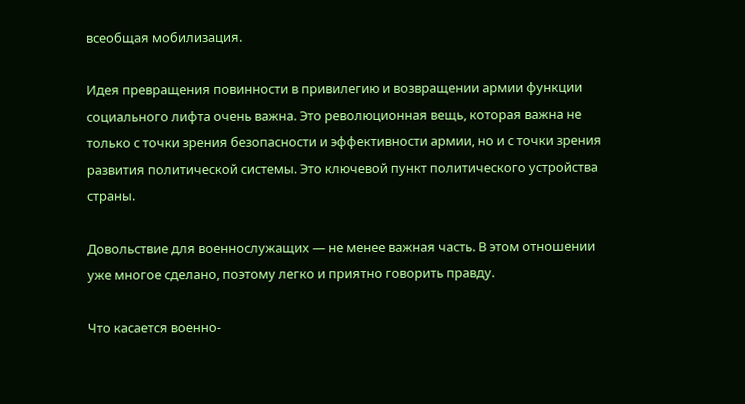всеобщая мобилизация.

Идея превращения повинности в привилегию и возвращении армии функции социального лифта очень важна. Это революционная вещь, которая важна не только с точки зрения безопасности и эффективности армии, но и с точки зрения развития политической системы. Это ключевой пункт политического устройства страны.

Довольствие для военнослужащих — не менее важная часть. В этом отношении уже многое сделано, поэтому легко и приятно говорить правду.

Что касается военно-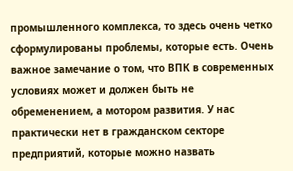промышленного комплекса, то здесь очень четко сформулированы проблемы, которые есть. Очень важное замечание о том, что ВПК в современных условиях может и должен быть не обременением, а мотором развития. У нас практически нет в гражданском секторе предприятий, которые можно назвать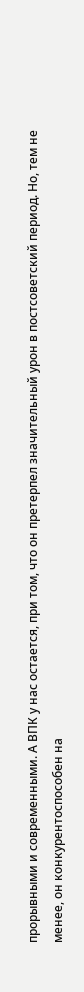прорывными и современными. А ВПК у нас остается, при том, что он претерпел значительный урон в постсоветский период. Но, тем не менее, он конкурентоспособен на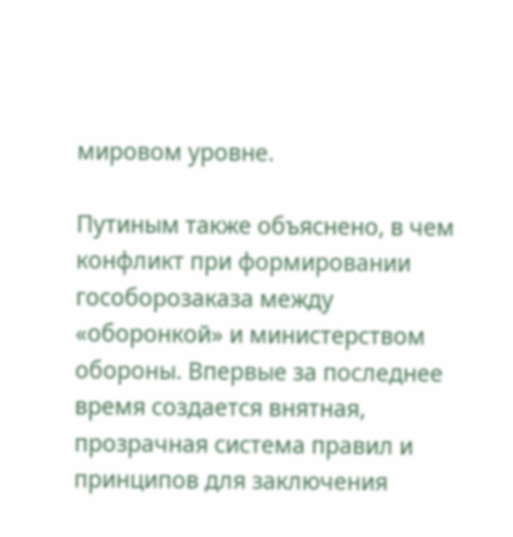мировом уровне.

Путиным также объяснено, в чем конфликт при формировании гособорозаказа между «оборонкой» и министерством обороны. Впервые за последнее время создается внятная, прозрачная система правил и принципов для заключения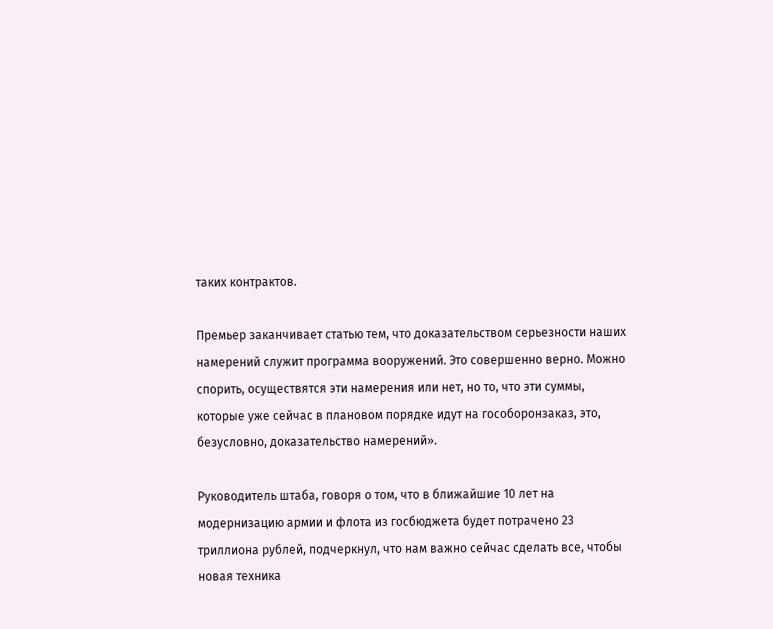таких контрактов.

Премьер заканчивает статью тем, что доказательством серьезности наших намерений служит программа вооружений. Это совершенно верно. Можно спорить, осуществятся эти намерения или нет, но то, что эти суммы, которые уже сейчас в плановом порядке идут на гособоронзаказ, это, безусловно, доказательство намерений».

Руководитель штаба, говоря о том, что в ближайшие 10 лет на модернизацию армии и флота из госбюджета будет потрачено 23 триллиона рублей, подчеркнул, что нам важно сейчас сделать все, чтобы новая техника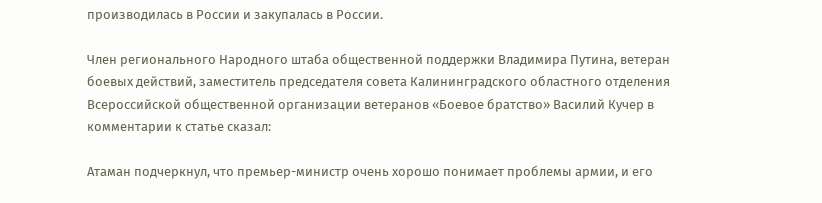производилась в России и закупалась в России.

Член регионального Народного штаба общественной поддержки Владимира Путина, ветеран боевых действий, заместитель председателя совета Калининградского областного отделения Всероссийской общественной организации ветеранов «Боевое братство» Василий Кучер в комментарии к статье сказал:

Атаман подчеркнул, что премьер-министр очень хорошо понимает проблемы армии, и его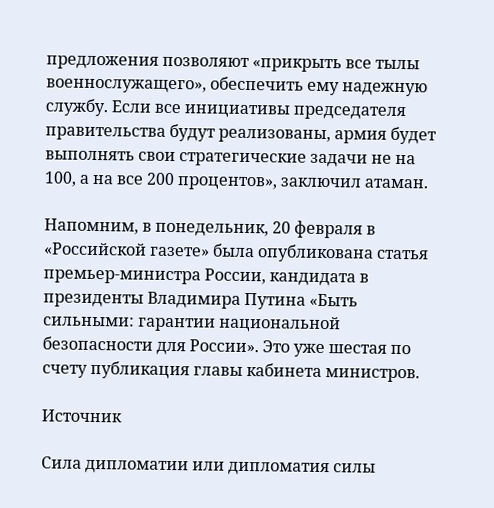предложения позволяют «прикрыть все тылы военнослужащего», обеспечить ему надежную службу. Если все инициативы председателя правительства будут реализованы, армия будет выполнять свои стратегические задачи не на 100, а на все 200 процентов», заключил атаман.

Напомним, в понедельник, 20 февраля в «Российской газете» была опубликована статья премьер-министра России, кандидата в президенты Владимира Путина «Быть сильными: гарантии национальной безопасности для России». Это уже шестая по счету публикация главы кабинета министров.

Источник

Сила дипломатии или дипломатия силы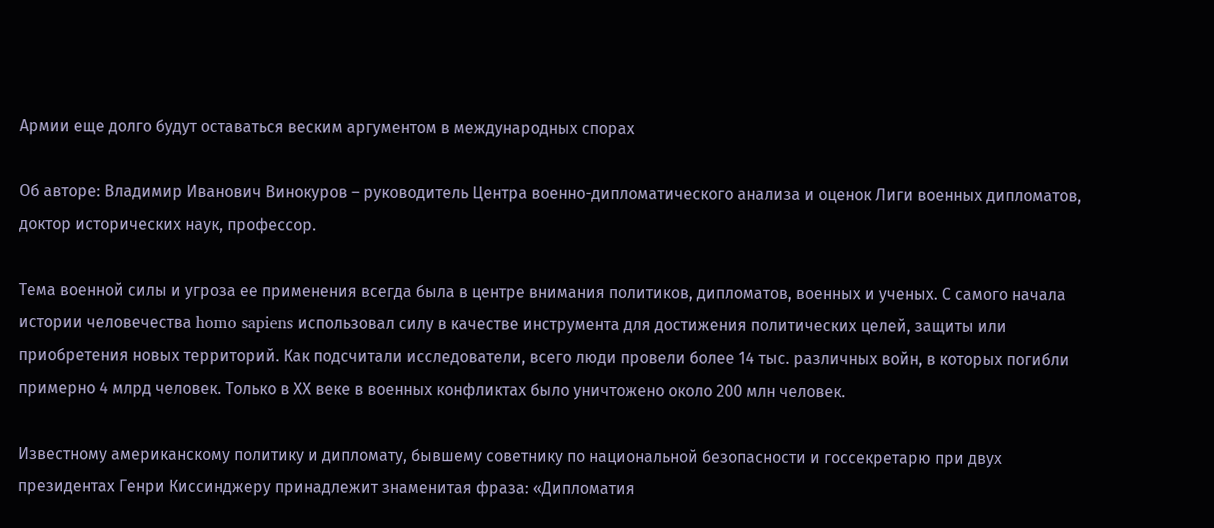Армии еще долго будут оставаться веским аргументом в международных спорах

Об авторе: Владимир Иванович Винокуров – руководитель Центра военно-дипломатического анализа и оценок Лиги военных дипломатов, доктор исторических наук, профессор.

Тема военной силы и угроза ее применения всегда была в центре внимания политиков, дипломатов, военных и ученых. С самого начала истории человечества homo sapiens использовал силу в качестве инструмента для достижения политических целей, защиты или приобретения новых территорий. Как подсчитали исследователи, всего люди провели более 14 тыс. различных войн, в которых погибли примерно 4 млрд человек. Только в ХХ веке в военных конфликтах было уничтожено около 200 млн человек.

Известному американскому политику и дипломату, бывшему советнику по национальной безопасности и госсекретарю при двух президентах Генри Киссинджеру принадлежит знаменитая фраза: «Дипломатия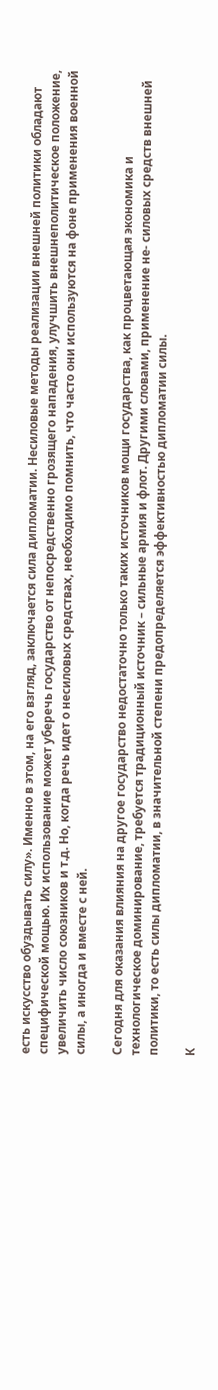есть искусство обуздывать силу». Именно в этом, на его взгляд, заключается сила дипломатии. Несиловые методы реализации внешней политики обладают специфической мощью. Их использование может уберечь государство от непосредственно грозящего нападения, улучшить внешнеполитическое положение, увеличить число союзников и т.д. Но, когда речь идет о несиловых средствах, необходимо помнить, что часто они используются на фоне применения военной силы, а иногда и вместе с ней.

Сегодня для оказания влияния на другое государство недостаточно только таких источников мощи государства, как процветающая экономика и технологическое доминирование, требуется традиционный источник – сильные армия и флот. Другими словами, применение не- силовых средств внешней политики, то есть силы дипломатии, в значительной степени предопределяется эффективностью дипломатии силы.

К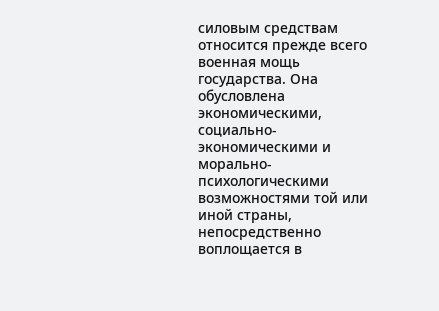силовым средствам относится прежде всего военная мощь государства. Она обусловлена экономическими, социально-экономическими и морально-психологическими возможностями той или иной страны, непосредственно воплощается в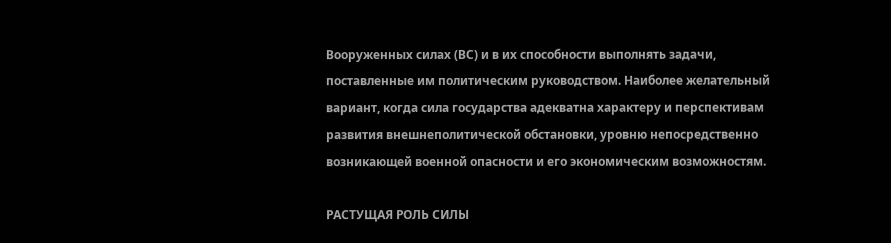Вооруженных силах (ВС) и в их способности выполнять задачи, поставленные им политическим руководством. Наиболее желательный вариант, когда сила государства адекватна характеру и перспективам развития внешнеполитической обстановки, уровню непосредственно возникающей военной опасности и его экономическим возможностям.

РАСТУЩАЯ РОЛЬ СИЛЫ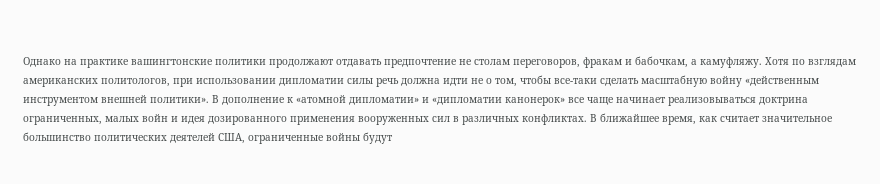Однако на практике вашингтонские политики продолжают отдавать предпочтение не столам переговоров, фракам и бабочкам, а камуфляжу. Хотя по взглядам американских политологов, при использовании дипломатии силы речь должна идти не о том, чтобы все-таки сделать масштабную войну «действенным инструментом внешней политики». В дополнение к «атомной дипломатии» и «дипломатии канонерок» все чаще начинает реализовываться доктрина ограниченных, малых войн и идея дозированного применения вооруженных сил в различных конфликтах. В ближайшее время, как считает значительное большинство политических деятелей США, ограниченные войны будут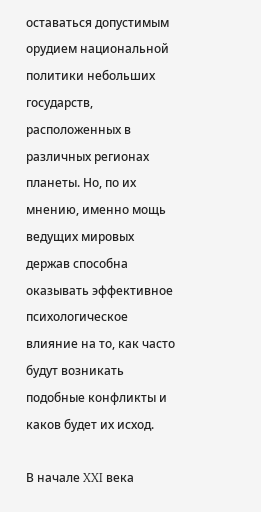оставаться допустимым орудием национальной политики небольших государств, расположенных в различных регионах планеты. Но, по их мнению, именно мощь ведущих мировых держав способна оказывать эффективное психологическое влияние на то, как часто будут возникать подобные конфликты и каков будет их исход.

В начале XXI века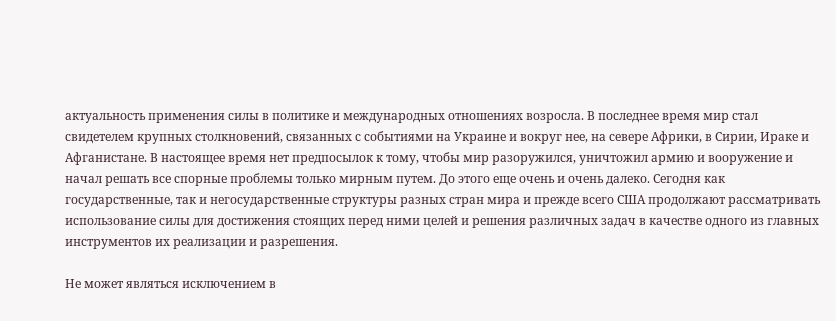актуальность применения силы в политике и международных отношениях возросла. В последнее время мир стал свидетелем крупных столкновений, связанных с событиями на Украине и вокруг нее, на севере Африки, в Сирии, Ираке и Афганистане. В настоящее время нет предпосылок к тому, чтобы мир разоружился, уничтожил армию и вооружение и начал решать все спорные проблемы только мирным путем. До этого еще очень и очень далеко. Сегодня как государственные, так и негосударственные структуры разных стран мира и прежде всего США продолжают рассматривать использование силы для достижения стоящих перед ними целей и решения различных задач в качестве одного из главных инструментов их реализации и разрешения.

Не может являться исключением в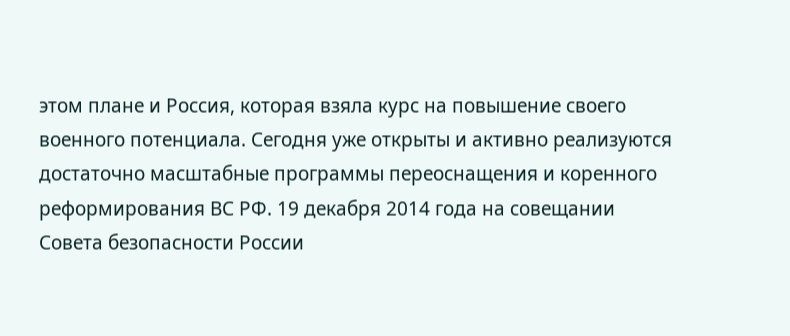этом плане и Россия, которая взяла курс на повышение своего военного потенциала. Сегодня уже открыты и активно реализуются достаточно масштабные программы переоснащения и коренного реформирования ВС РФ. 19 декабря 2014 года на совещании Совета безопасности России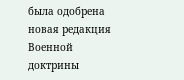была одобрена новая редакция Военной доктрины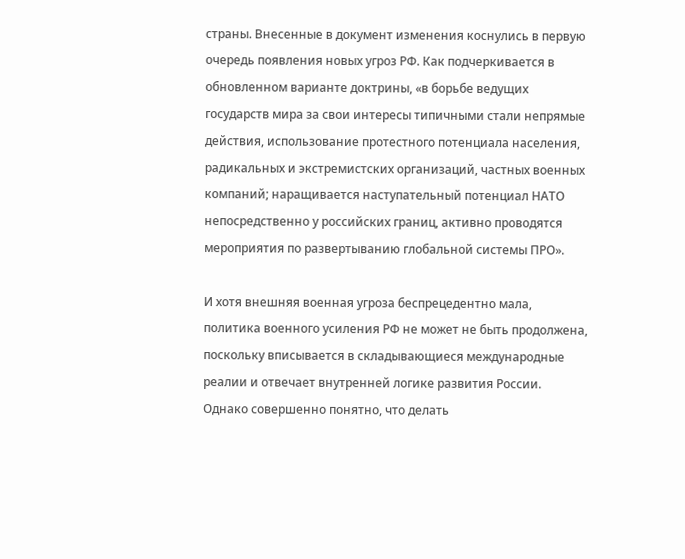страны. Внесенные в документ изменения коснулись в первую очередь появления новых угроз РФ. Как подчеркивается в обновленном варианте доктрины, «в борьбе ведущих государств мира за свои интересы типичными стали непрямые действия, использование протестного потенциала населения, радикальных и экстремистских организаций, частных военных компаний; наращивается наступательный потенциал НАТО непосредственно у российских границ, активно проводятся мероприятия по развертыванию глобальной системы ПРО».

И хотя внешняя военная угроза беспрецедентно мала, политика военного усиления РФ не может не быть продолжена, поскольку вписывается в складывающиеся международные реалии и отвечает внутренней логике развития России. Однако совершенно понятно, что делать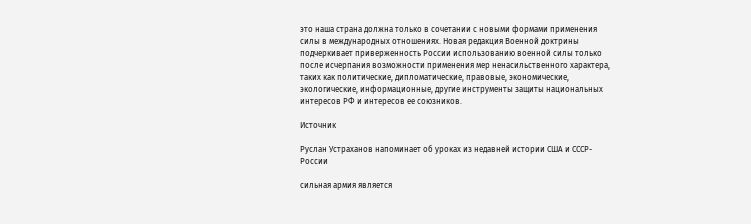это наша страна должна только в сочетании с новыми формами применения силы в международных отношениях. Новая редакция Военной доктрины подчеркивает приверженность России использованию военной силы только после исчерпания возможности применения мер ненасильственного характера, таких как политические, дипломатические, правовые, экономические, экологические, информационные, другие инструменты защиты национальных интересов РФ и интересов ее союзников.

Источник

Руслан Устраханов напоминает об уроках из недавней истории США и СССР-России

сильная армия является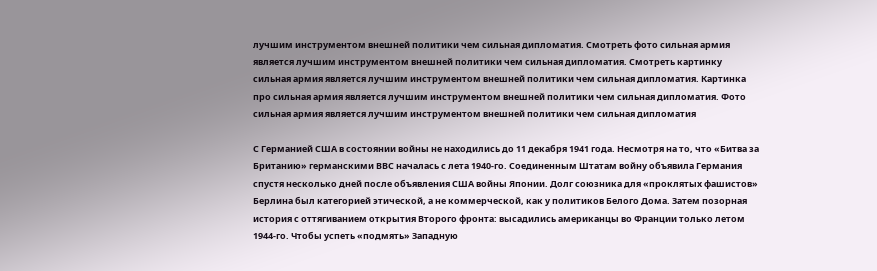лучшим инструментом внешней политики чем сильная дипломатия. Смотреть фото сильная армия является лучшим инструментом внешней политики чем сильная дипломатия. Смотреть картинку сильная армия является лучшим инструментом внешней политики чем сильная дипломатия. Картинка про сильная армия является лучшим инструментом внешней политики чем сильная дипломатия. Фото сильная армия является лучшим инструментом внешней политики чем сильная дипломатия

С Германией США в состоянии войны не находились до 11 декабря 1941 года. Несмотря на то, что «Битва за Британию» германскими ВВС началась с лета 1940-го. Соединенным Штатам войну объявила Германия спустя несколько дней после объявления США войны Японии. Долг союзника для «проклятых фашистов» Берлина был категорией этической, а не коммерческой, как у политиков Белого Дома. Затем позорная история с оттягиванием открытия Второго фронта: высадились американцы во Франции только летом 1944-го. Чтобы успеть «подмять» Западную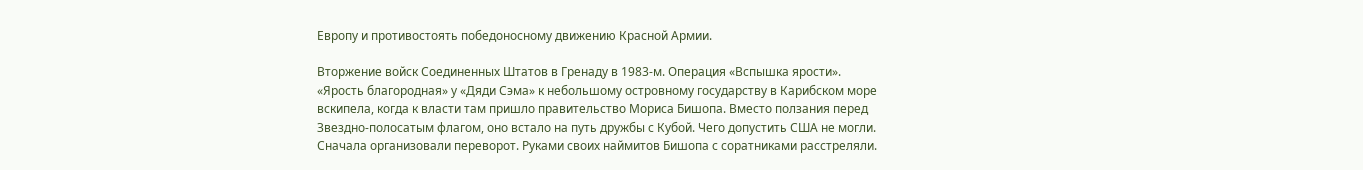Европу и противостоять победоносному движению Красной Армии.

Вторжение войск Соединенных Штатов в Гренаду в 1983-м. Операция «Вспышка ярости». «Ярость благородная» у «Дяди Сэма» к небольшому островному государству в Карибском море вскипела, когда к власти там пришло правительство Мориса Бишопа. Вместо ползания перед Звездно-полосатым флагом, оно встало на путь дружбы с Кубой. Чего допустить США не могли. Сначала организовали переворот. Руками своих наймитов Бишопа с соратниками расстреляли.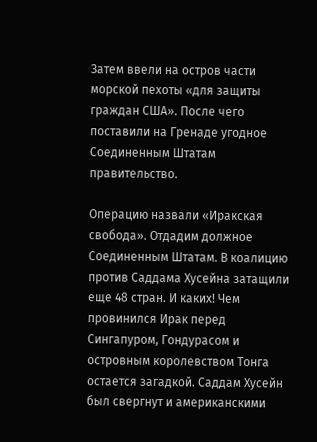Затем ввели на остров части морской пехоты «для защиты граждан США». После чего поставили на Гренаде угодное Соединенным Штатам правительство.

Операцию назвали «Иракская свобода». Отдадим должное Соединенным Штатам. В коалицию против Саддама Хусейна затащили еще 48 стран. И каких! Чем провинился Ирак перед Сингапуром, Гондурасом и островным королевством Тонга остается загадкой. Саддам Хусейн был свергнут и американскими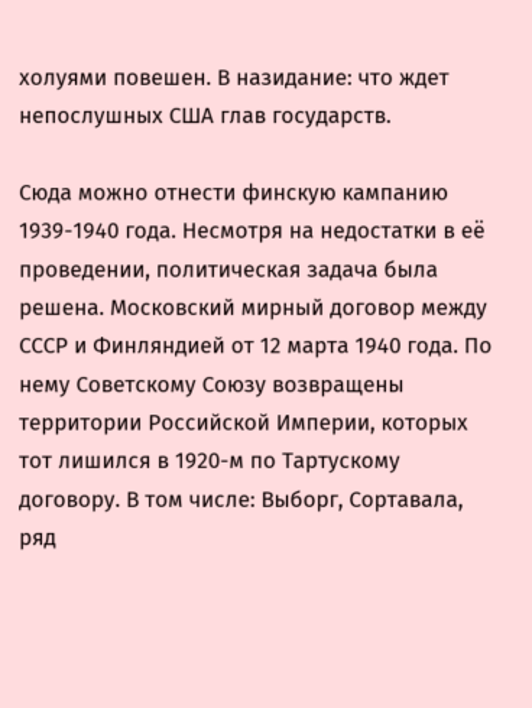холуями повешен. В назидание: что ждет непослушных США глав государств.

Сюда можно отнести финскую кампанию 1939-1940 года. Несмотря на недостатки в её проведении, политическая задача была решена. Московский мирный договор между СССР и Финляндией от 12 марта 1940 года. По нему Советскому Союзу возвращены территории Российской Империи, которых тот лишился в 1920-м по Тартускому договору. В том числе: Выборг, Сортавала, ряд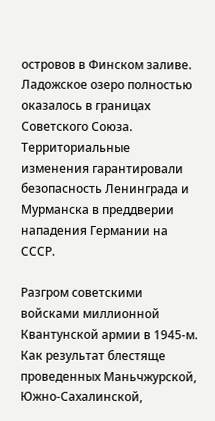островов в Финском заливе. Ладожское озеро полностью оказалось в границах Советского Союза. Территориальные изменения гарантировали безопасность Ленинграда и Мурманска в преддверии нападения Германии на СССР.

Разгром советскими войсками миллионной Квантунской армии в 1945-м. Как результат блестяще проведенных Маньчжурской, Южно-Сахалинской,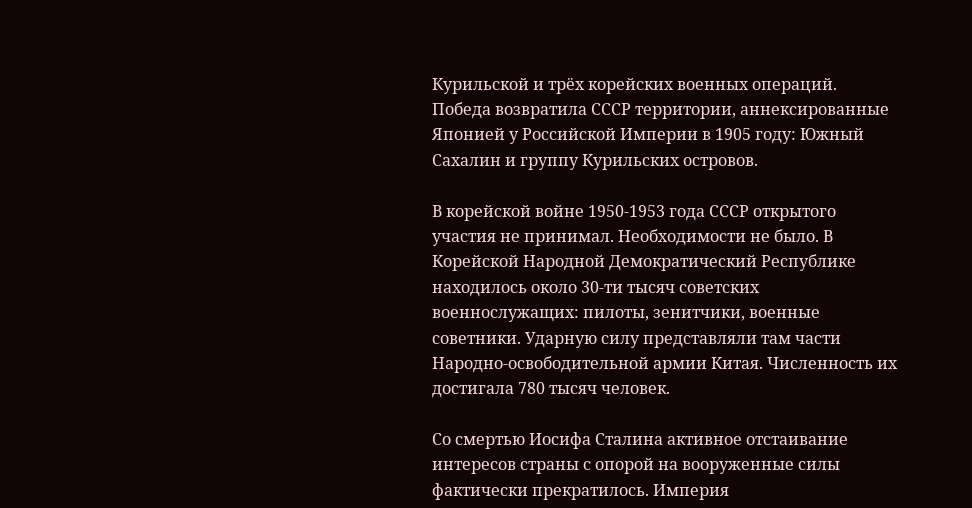Курильской и трёх корейских военных операций. Победа возвратила СССР территории, аннексированные Японией у Российской Империи в 1905 году: Южный Сахалин и группу Курильских островов.

В корейской войне 1950-1953 года СССР открытого участия не принимал. Необходимости не было. В Корейской Народной Демократический Республике находилось около 30-ти тысяч советских военнослужащих: пилоты, зенитчики, военные советники. Ударную силу представляли там части Народно-освободительной армии Китая. Численность их достигала 780 тысяч человек.

Со смертью Иосифа Сталина активное отстаивание интересов страны с опорой на вооруженные силы фактически прекратилось. Империя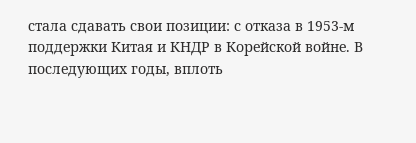стала сдавать свои позиции: с отказа в 1953-м поддержки Китая и КНДР в Корейской войне. В последующих годы, вплоть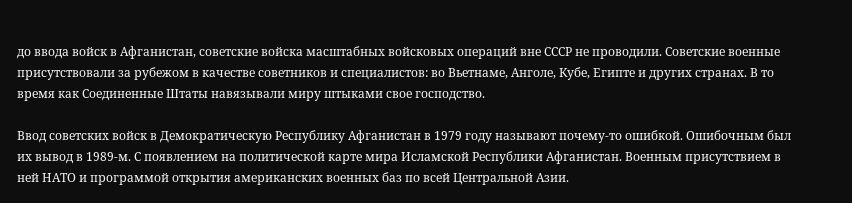до ввода войск в Афганистан, советские войска масштабных войсковых операций вне СССР не проводили. Советские военные присутствовали за рубежом в качестве советников и специалистов: во Вьетнаме, Анголе, Кубе, Египте и других странах. В то время как Соединенные Штаты навязывали миру штыками свое господство.

Ввод советских войск в Демократическую Республику Афганистан в 1979 году называют почему-то ошибкой. Ошибочным был их вывод в 1989-м. С появлением на политической карте мира Исламской Республики Афганистан. Военным присутствием в ней НАТО и программой открытия американских военных баз по всей Центральной Азии.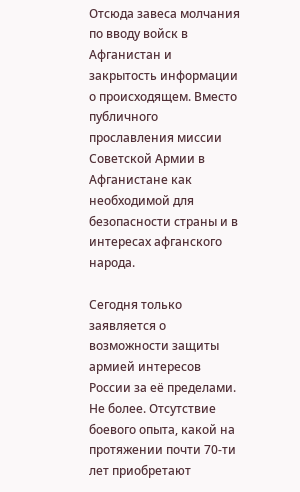Отсюда завеса молчания по вводу войск в Афганистан и закрытость информации о происходящем. Вместо публичного прославления миссии Советской Армии в Афганистане как необходимой для безопасности страны и в интересах афганского народа.

Сегодня только заявляется о возможности защиты армией интересов России за её пределами. Не более. Отсутствие боевого опыта, какой на протяжении почти 70-ти лет приобретают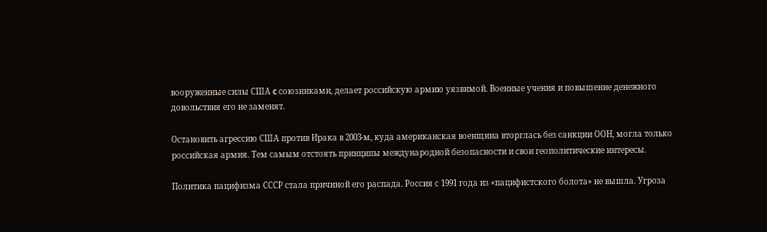вооруженные силы США c союзниками, делает российскую армию уязвимой. Военные учения и повышение денежного довольствия его не заменят.

Остановить агрессию США против Ирака в 2003-м, куда американская военщина вторглась без санкции ООН, могла только российская армия. Тем самым отстоять принципы международной безопасности и свои геополитические интересы.

Политика пацифизма СССР стала причиной его распада. Россия с 1991 года из «пацифистского болота» не вышла. Угроза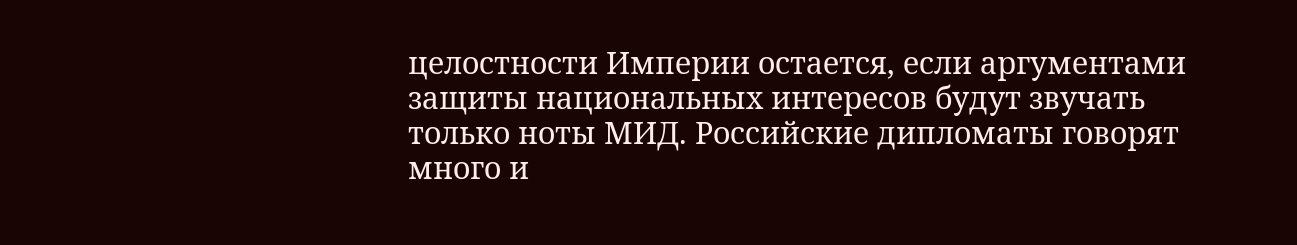целостности Империи остается, если аргументами защиты национальных интересов будут звучать только ноты МИД. Российские дипломаты говорят много и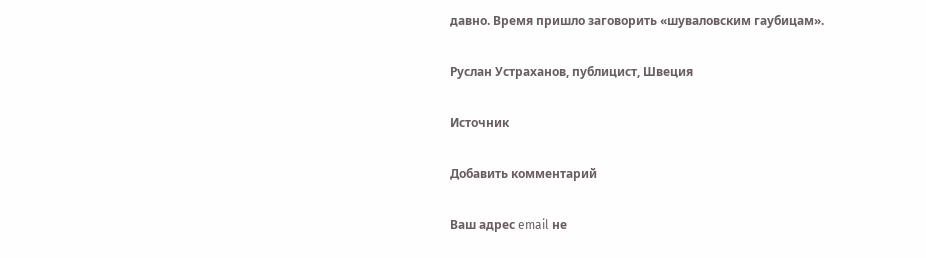давно. Время пришло заговорить «шуваловским гаубицам».

Руслан Устраханов, публицист, Швеция

Источник

Добавить комментарий

Ваш адрес email не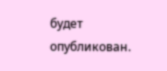будет опубликован.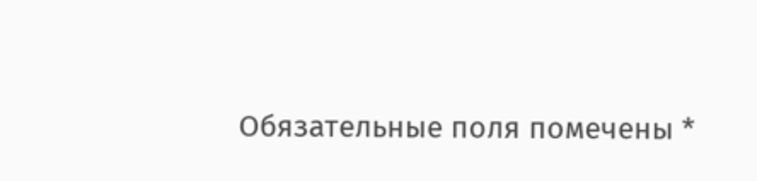Обязательные поля помечены *